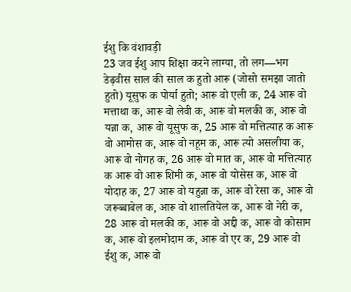ईशु कि वंशावड़ी
23 जव ईशु आप शिक्षा करने लाग्या, तो लग—भग डेढ़वीस साल की साल क हुतो आरू (जोसो समझा जातो हुतो) यूसुफ क पोर्या हुतो; आरू वो एली क, 24 आरू वो मत्ताथा क, आरू वो लेवी क, आरू वो मलकी क, आरू वो यन्ना क, आरू वो यूसुफ क, 25 आरू वो मत्तित्याह क आरू वो आमोस क, आरू वो नहूम क, आरू त्यो असलीया क, आरू वो नोगह क, 26 आरू वो मात क, आरू वो मत्तित्याह क आरू वो आरू शिमी क, आरू वो योसेस क, आरू वो योदाह क, 27 आरू वो यहुन्ना क, आरू वो रेसा क, आरू वो जरूब्बाबेल क, आरू वो शालतियेल क, आरू वो नेरी क, 28 आरू वो मलकी क, आरू वो अद्दी क, आरू वो कोसाम क, आरू वो इलमोदाम क, आरू वो एर क, 29 आरू वो ईशु क, आरू वो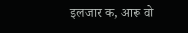इलजार क, आरू वो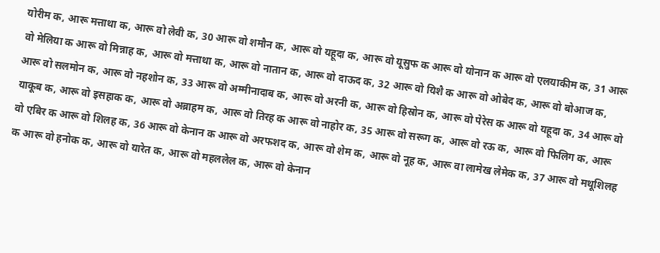योरीम क, आरू मत्ताथा क, आरू वो लेवी क, 30 आरू वो शमौन क, आरू वो यहूदा क, आरू वो यूसुफ क आरू वो योनान क आरू वो एलयाकीम क, 31 आरू वो मेलिया क आरू वो मिन्नाह क, आरू वो मत्ताथा क, आरू वो नातान क, आरू वो दाऊद क, 32 आरू वो यिशै क आरू वो ओबेद क, आरू वो बोआज क, आरू वो सलमोन क, आरू वो नहशोन क, 33 आरू वो अम्मीनादाब क, आरू वो अरनी क, आरू वो हिस्रोन क, आरू वो पेरेस क आरू वो यहूदा क, 34 आरू वो याकूब क, आरू वो इसहाक क, आरू वो अब्राहम क, आरू वो तिरह क आरू वो नाहोर क, 35 आरू वो सरूग क, आरू वो रऊ क, आरू वो फिलिग क, आरू वो एबिर क आरू वो शिलह क, 36 आरू वो केनान क आरू वो अरफशद क, आरू वो शेम क, आरू वो नूह क, आरू वा लामेख लेमेक क, 37 आरू वो मथूशिलह क आरू वो हनोक क, आरू वो यारेत क, आरू वो महललेल क, आरू वो केनान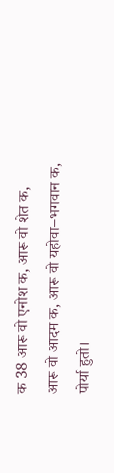क 38 आरू वो एनोश क, आरू वो शेत क, आरू वो आदम क, आरू वो यहोवा–भगवान क, पोर्या हुतो।